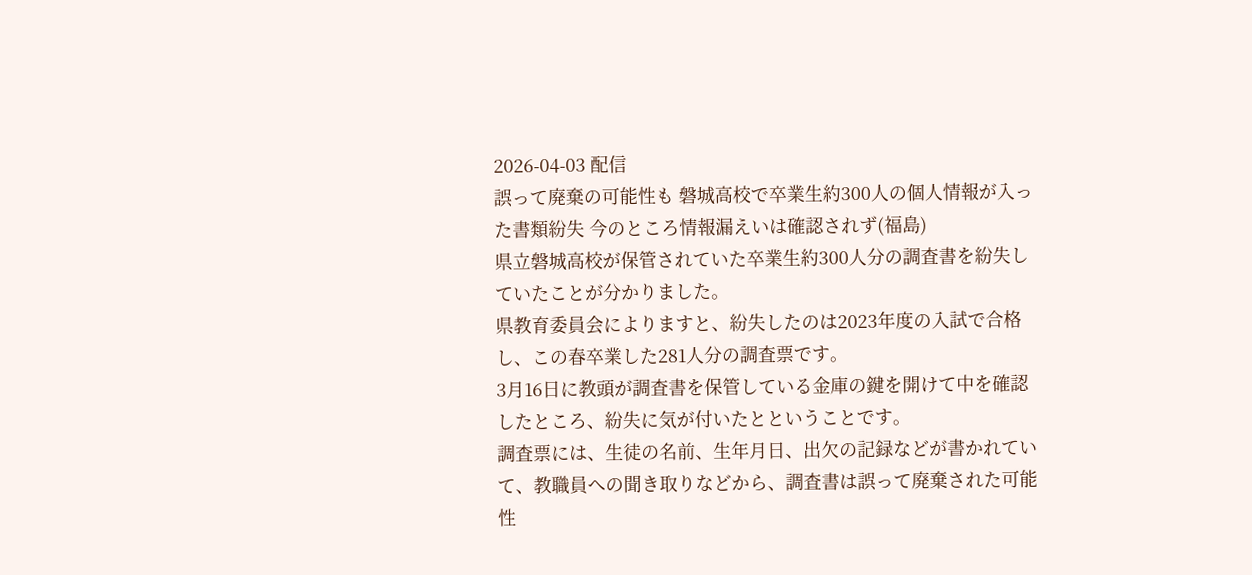2026-04-03 配信
誤って廃棄の可能性も 磐城高校で卒業生約300人の個人情報が入った書類紛失 今のところ情報漏えいは確認されず(福島)
県立磐城高校が保管されていた卒業生約300人分の調査書を紛失していたことが分かりました。
県教育委員会によりますと、紛失したのは2023年度の入試で合格し、この春卒業した281人分の調査票です。
3月16日に教頭が調査書を保管している金庫の鍵を開けて中を確認したところ、紛失に気が付いたとということです。
調査票には、生徒の名前、生年月日、出欠の記録などが書かれていて、教職員への聞き取りなどから、調査書は誤って廃棄された可能性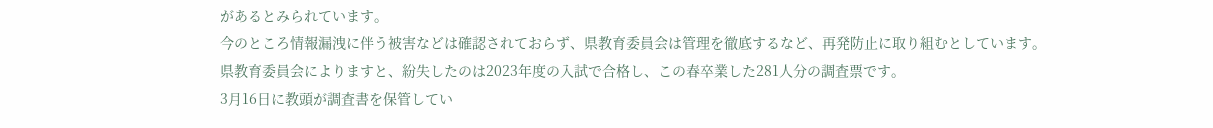があるとみられています。
今のところ情報漏洩に伴う被害などは確認されておらず、県教育委員会は管理を徹底するなど、再発防止に取り組むとしています。
県教育委員会によりますと、紛失したのは2023年度の入試で合格し、この春卒業した281人分の調査票です。
3月16日に教頭が調査書を保管してい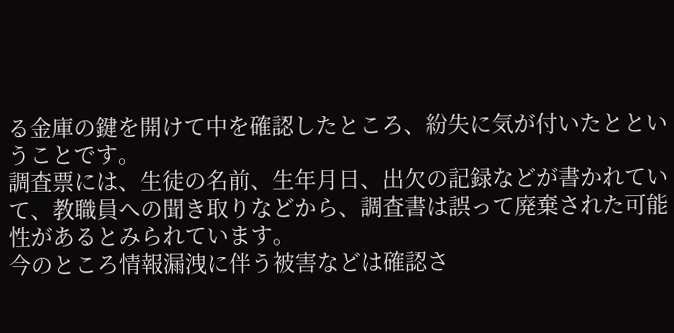る金庫の鍵を開けて中を確認したところ、紛失に気が付いたとということです。
調査票には、生徒の名前、生年月日、出欠の記録などが書かれていて、教職員への聞き取りなどから、調査書は誤って廃棄された可能性があるとみられています。
今のところ情報漏洩に伴う被害などは確認さ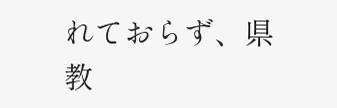れておらず、県教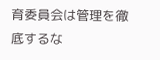育委員会は管理を徹底するな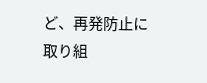ど、再発防止に取り組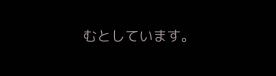むとしています。